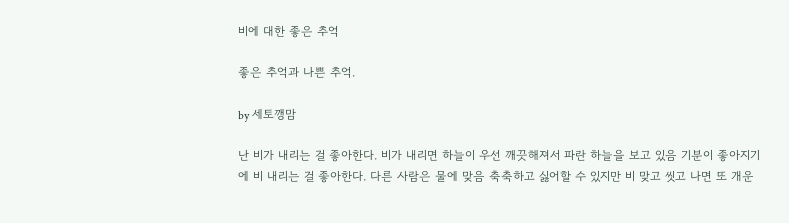비에 대한 좋은 추억

좋은 추억과 나쁜 추억.

by 세토깽맘

난 비가 내리는 걸 좋아한다. 비가 내리면 하늘이 우선 깨끗해져서 파란 하늘을 보고 있음 기분이 좋아지기에 비 내리는 걸 좋아한다. 다른 사람은 물에 맞음 축축하고 싫어할 수 있지만 비 맞고 씻고 나면 또 개운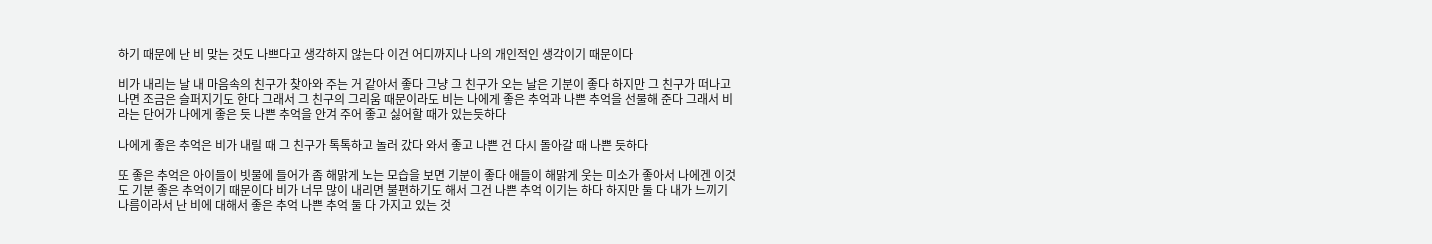하기 때문에 난 비 맞는 것도 나쁘다고 생각하지 않는다 이건 어디까지나 나의 개인적인 생각이기 때문이다

비가 내리는 날 내 마음속의 친구가 찾아와 주는 거 같아서 좋다 그냥 그 친구가 오는 날은 기분이 좋다 하지만 그 친구가 떠나고 나면 조금은 슬퍼지기도 한다 그래서 그 친구의 그리움 때문이라도 비는 나에게 좋은 추억과 나쁜 추억을 선물해 준다 그래서 비라는 단어가 나에게 좋은 듯 나쁜 추억을 안겨 주어 좋고 싫어할 때가 있는듯하다

나에게 좋은 추억은 비가 내릴 때 그 친구가 톡톡하고 놀러 갔다 와서 좋고 나쁜 건 다시 돌아갈 때 나쁜 듯하다

또 좋은 추억은 아이들이 빗물에 들어가 좀 해맑게 노는 모습을 보면 기분이 좋다 애들이 해맑게 웃는 미소가 좋아서 나에겐 이것도 기분 좋은 추억이기 때문이다 비가 너무 많이 내리면 불편하기도 해서 그건 나쁜 추억 이기는 하다 하지만 둘 다 내가 느끼기 나름이라서 난 비에 대해서 좋은 추억 나쁜 추억 둘 다 가지고 있는 것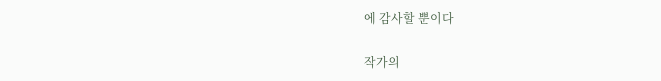에 감사할 뿐이다

작가의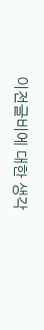이전글비에 대한 생각